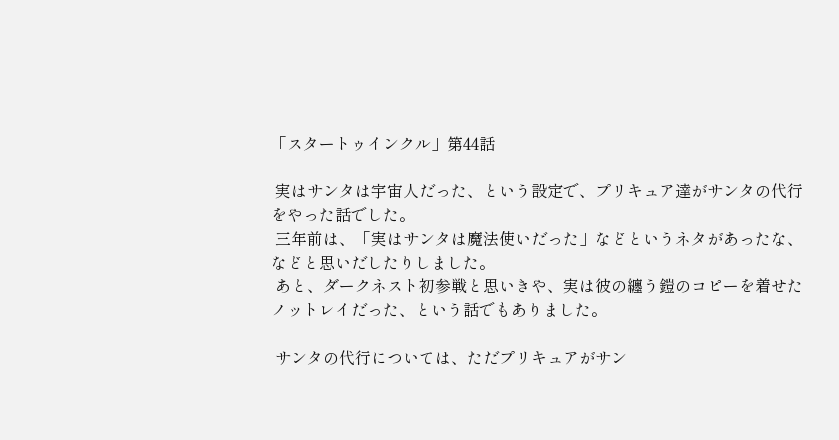「スタートゥインクル」第44話

 実はサンタは宇宙人だった、という設定で、プリキュア達がサンタの代行をやった話でした。
 三年前は、「実はサンタは魔法使いだった」などというネタがあったな、などと思いだしたりしました。
 あと、ダークネスト初参戦と思いきや、実は彼の纏う鎧のコピーを着せたノットレイだった、という話でもありました。

 サンタの代行については、ただプリキュアがサン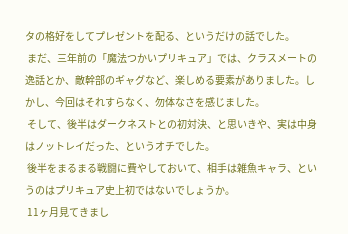タの格好をしてプレゼントを配る、というだけの話でした。
 まだ、三年前の「魔法つかいプリキュア」では、クラスメートの逸話とか、敵幹部のギャグなど、楽しめる要素がありました。しかし、今回はそれすらなく、勿体なさを感じました。
 そして、後半はダークネストとの初対決、と思いきや、実は中身はノットレイだった、というオチでした。
 後半をまるまる戦闘に費やしておいて、相手は雑魚キャラ、というのはプリキュア史上初ではないでしょうか。
 11ヶ月見てきまし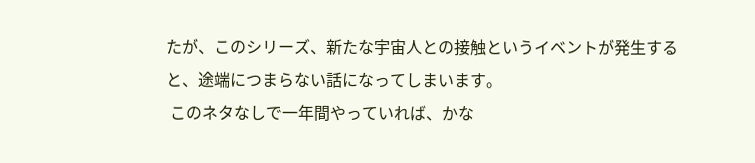たが、このシリーズ、新たな宇宙人との接触というイベントが発生すると、途端につまらない話になってしまいます。
 このネタなしで一年間やっていれば、かな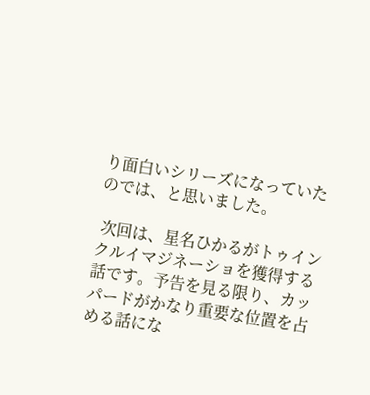り面白いシリーズになっていたのでは、と思いました。

 次回は、星名ひかるがトゥインクルイマジネーショを獲得する話です。予告を見る限り、カッパードがかなり重要な位置を占める話にな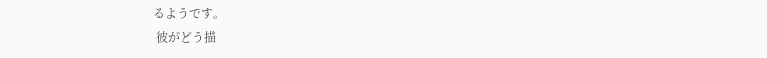るようです。
 彼がどう描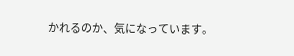かれるのか、気になっています。